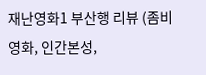재난영화1 부산행 리뷰 (좀비영화, 인간본성,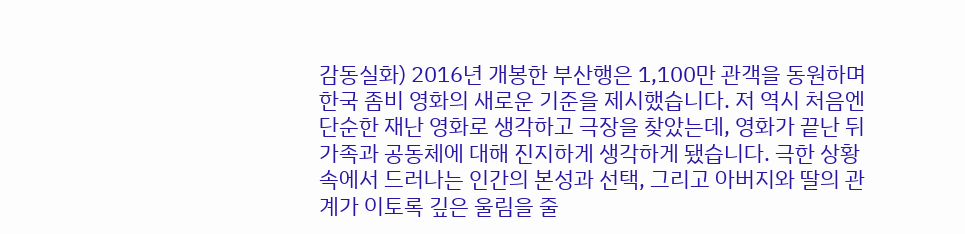감동실화) 2016년 개봉한 부산행은 1,100만 관객을 동원하며 한국 좀비 영화의 새로운 기준을 제시했습니다. 저 역시 처음엔 단순한 재난 영화로 생각하고 극장을 찾았는데, 영화가 끝난 뒤 가족과 공동체에 대해 진지하게 생각하게 됐습니다. 극한 상황 속에서 드러나는 인간의 본성과 선택, 그리고 아버지와 딸의 관계가 이토록 깊은 울림을 줄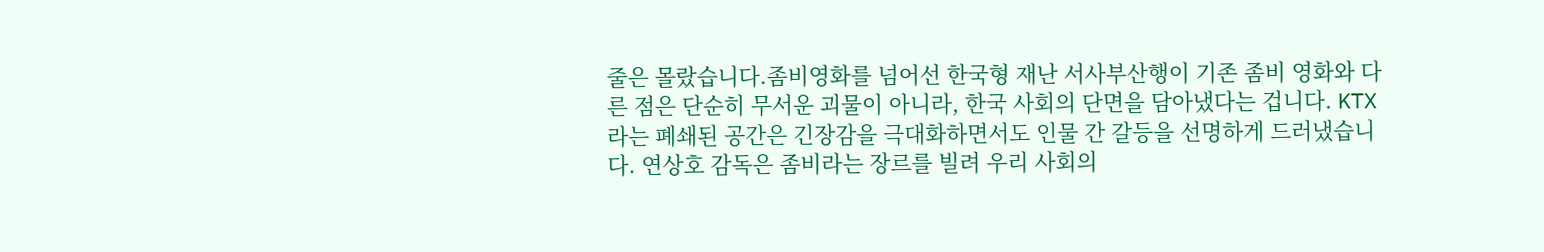줄은 몰랐습니다.좀비영화를 넘어선 한국형 재난 서사부산행이 기존 좀비 영화와 다른 점은 단순히 무서운 괴물이 아니라, 한국 사회의 단면을 담아냈다는 겁니다. KTX라는 폐쇄된 공간은 긴장감을 극대화하면서도 인물 간 갈등을 선명하게 드러냈습니다. 연상호 감독은 좀비라는 장르를 빌려 우리 사회의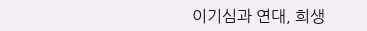이기심과 연대, 희생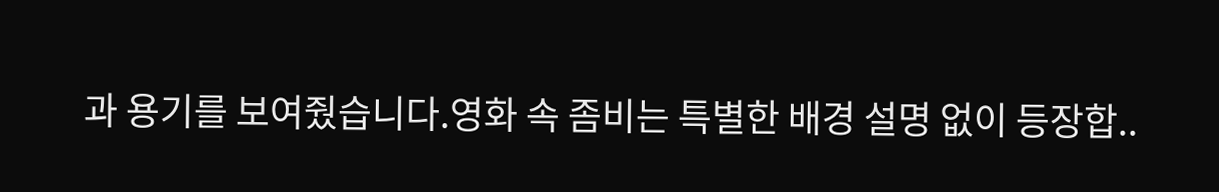과 용기를 보여줬습니다.영화 속 좀비는 특별한 배경 설명 없이 등장합..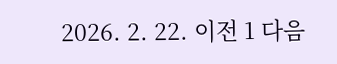2026. 2. 22. 이전 1 다음